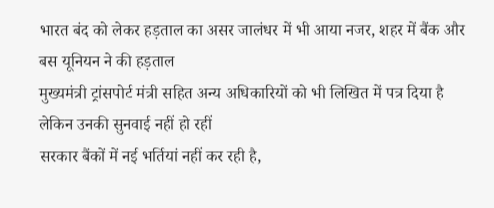भारत बंद को लेकर हड़ताल का असर जालंधर में भी आया नजर, शहर में बैंक और बस यूनियन ने की हड़ताल
मुख्यमंत्री ट्रांसपोर्ट मंत्री सहित अन्य अधिकारियों को भी लिखित में पत्र दिया है लेकिन उनकी सुनवाई नहीं हो रहीं
सरकार बैंकों में नई भर्तियां नहीं कर रही है,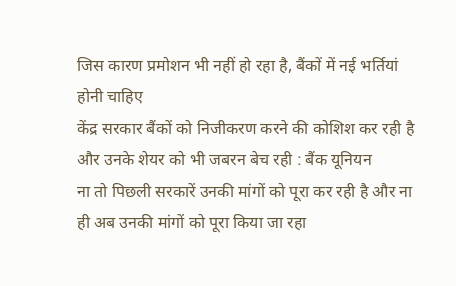जिस कारण प्रमोशन भी नहीं हो रहा है, बैंकों में नई भर्तियां होनी चाहिए
केंद्र सरकार बैंकों को निजीकरण करने की कोशिश कर रही है और उनके शेयर को भी जबरन बेच रही : बैंक यूनियन
ना तो पिछली सरकारें उनकी मांगों को पूरा कर रही है और ना ही अब उनकी मांगों को पूरा किया जा रहा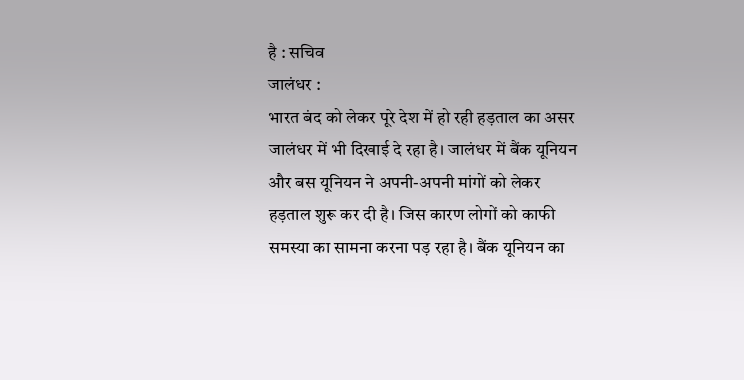है : सचिव
जालंधर :
भारत बंद को लेकर पूरे देश में हो रही हड़ताल का असर जालंधर में भी दिखाई दे रहा है। जालंधर में बैंक यूनियन और बस यूनियन ने अपनी-अपनी मांगों को लेकर हड़ताल शुरू कर दी है। जिस कारण लोगों को काफी समस्या का सामना करना पड़ रहा है। बैंक यूनियन का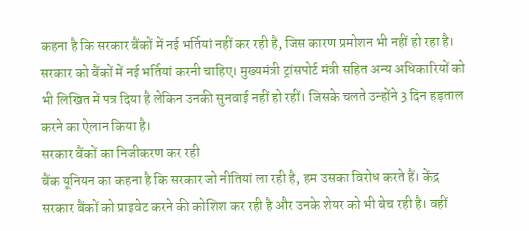कहना है कि सरकार बैंकों में नई भर्तियां नहीं कर रही है, जिस कारण प्रमोशन भी नहीं हो रहा है। सरकार को बैंकों में नई भर्तियां करनी चाहिए। मुख्यमंत्री ट्रांसपोर्ट मंत्री सहित अन्य अधिकारियों को भी लिखित में पत्र दिया है लेकिन उनकी सुनवाई नहीं हो रहीं। जिसके चलते उन्होंने 3 दिन हड़ताल करने का ऐलान किया है।
सरकार बैंकों का निजीकरण कर रही
बैंक यूनियन का कहना है कि सरकार जो नीतियां ला रही है, हम उसका विरोध करते हैं। केंद्र सरकार बैंकों को प्राइवेट करने की कोशिश कर रही है और उनके शेयर को भी बेच रही है। वहीं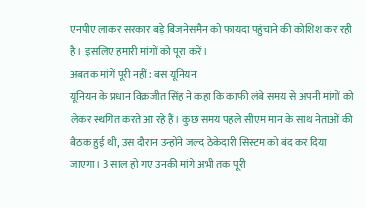एनपीए लाकर सरकार बड़े बिजनेसमैन को फायदा पहुंचाने की कोशिश कर रही है। इसलिए हमारी मांगों को पूरा करें।
अबतक मांगें पूरी नहीं : बस यूनियन
यूनियन के प्रधान विक्रजीत सिंह ने कहा कि काफी लंबे समय से अपनी मांगों को लेकर स्थगित करते आ रहे हैं। कुछ समय पहले सीएम मान के साथ नेताओं की बैठक हुई थी, उस दौरान उन्होंने जल्द ठेकेदारी सिस्टम को बंद कर दिया जाएगा। 3 साल हो गए उनकी मांगे अभी तक पूरी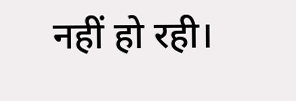नहीं हो रही।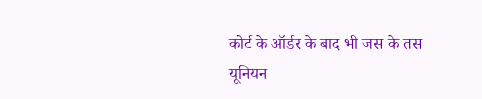कोर्ट के ऑर्डर के बाद भी जस के तस
यूनियन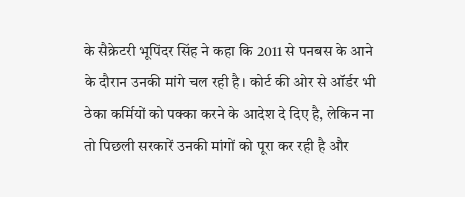के सैक्रेटरी भूपिंदर सिंह ने कहा कि 2011 से पनबस के आने के दौरान उनकी मांगे चल रही है। कोर्ट की ओर से ऑर्डर भी ठेका कर्मियों को पक्का करने के आदेश दे दिए है, लेकिन ना तो पिछली सरकारें उनकी मांगों को पूरा कर रही है और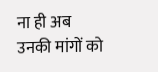ना ही अब उनकी मांगों को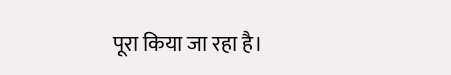पूरा किया जा रहा है।